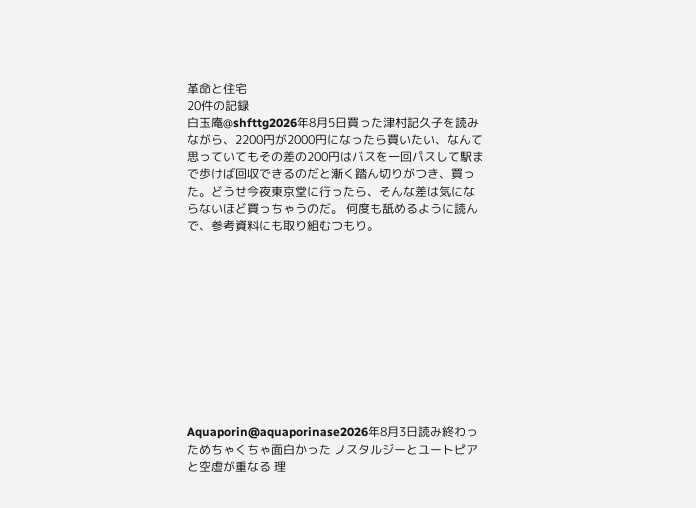革命と住宅
20件の記録
白玉庵@shfttg2026年8月5日買った津村記久子を読みながら、2200円が2000円になったら買いたい、なんて思っていてもその差の200円はバスを一回パスして駅まで歩けば回収できるのだと漸く踏ん切りがつき、買った。どうせ今夜東京堂に行ったら、そんな差は気にならないほど買っちゃうのだ。 何度も舐めるように読んで、参考資料にも取り組むつもり。











Aquaporin@aquaporinase2026年8月3日読み終わっためちゃくちゃ面白かった ノスタルジーとユートピアと空虚が重なる 理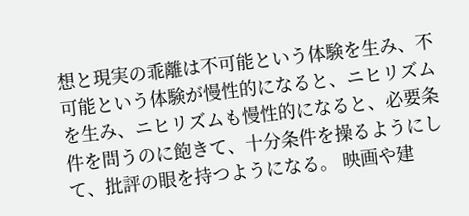想と現実の乖離は不可能という体験を生み、不可能という体験が慢性的になると、ニヒリズムを生み、ニヒリズムも慢性的になると、必要条件を問うのに飽きて、十分条件を操るようにして、批評の眼を持つようになる。 映画や建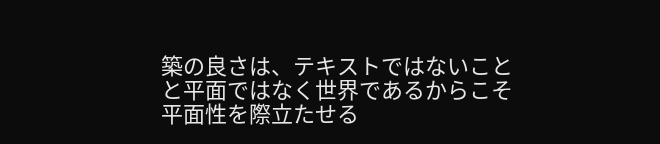築の良さは、テキストではないことと平面ではなく世界であるからこそ平面性を際立たせる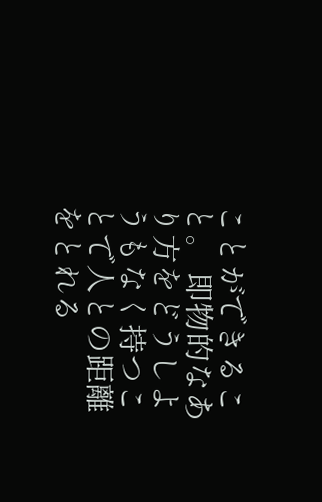ことができること。 即物的なあり方をどうしようもなく持つことで人との距離をとれる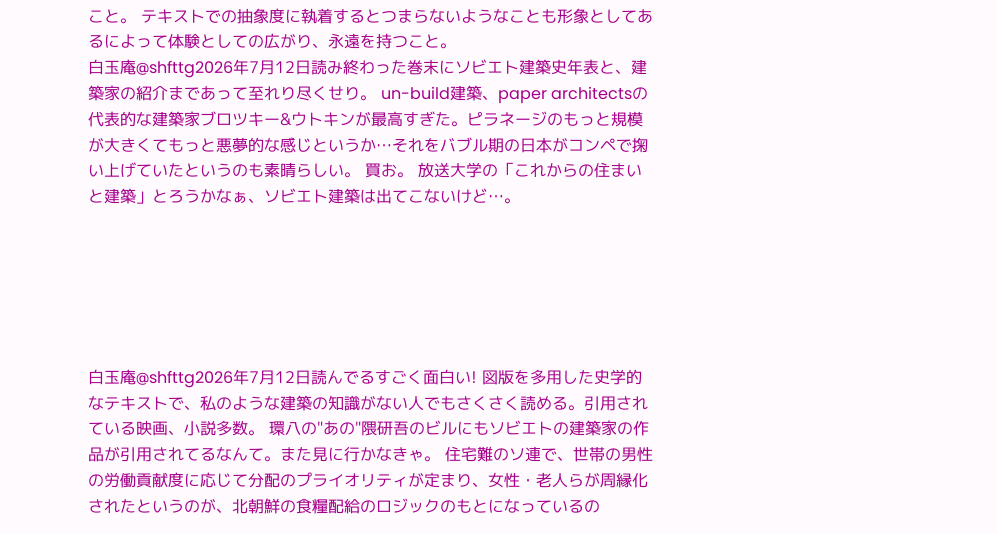こと。 テキストでの抽象度に執着するとつまらないようなことも形象としてあるによって体験としての広がり、永遠を持つこと。
白玉庵@shfttg2026年7月12日読み終わった巻末にソビエト建築史年表と、建築家の紹介まであって至れり尽くせり。 un-build建築、paper architectsの代表的な建築家ブロツキー&ウトキンが最高すぎた。ピラネージのもっと規模が大きくてもっと悪夢的な感じというか…それをバブル期の日本がコンペで掬い上げていたというのも素晴らしい。 買お。 放送大学の「これからの住まいと建築」とろうかなぁ、ソビエト建築は出てこないけど…。






白玉庵@shfttg2026年7月12日読んでるすごく面白い! 図版を多用した史学的なテキストで、私のような建築の知識がない人でもさくさく読める。引用されている映画、小説多数。 環八の"あの"隈研吾のビルにもソビエトの建築家の作品が引用されてるなんて。また見に行かなきゃ。 住宅難のソ連で、世帯の男性の労働貢献度に応じて分配のプライオリティが定まり、女性・老人らが周縁化されたというのが、北朝鮮の食糧配給のロジックのもとになっているの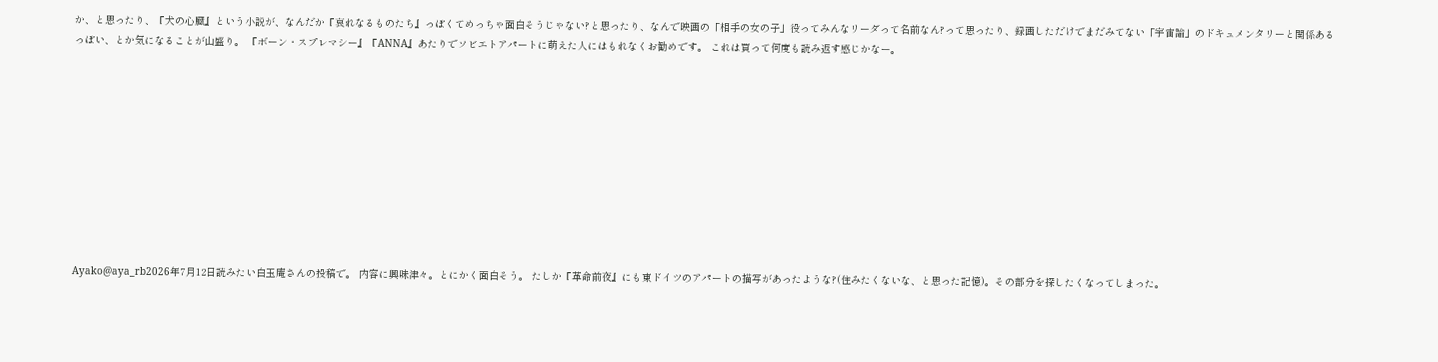か、と思ったり、『犬の心臓』という小説が、なんだか『哀れなるものたち』っぽくてめっちゃ面白そうじゃない?と思ったり、なんで映画の「相手の女の子」役ってみんなリーダって名前なん?って思ったり、録画しただけでまだみてない「宇宙論」のドキュメンタリーと関係あるっぽい、とか気になることが山盛り。 『ボーン・スプレマシー』『ANNA』あたりでソビエトアパートに萌えた人にはもれなくお勧めです。 これは買って何度も読み返す感じかなー。










Ayako@aya_rb2026年7月12日読みたい白玉庵さんの投稿で。 内容に興味津々。とにかく面白そう。 たしか『革命前夜』にも東ドイツのアパートの描写があったような?(住みたくないな、と思った記憶)。その部分を探したくなってしまった。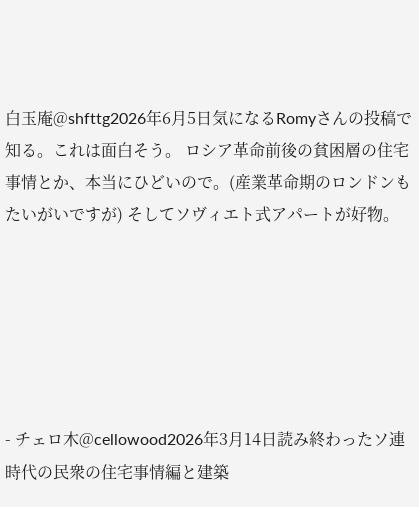白玉庵@shfttg2026年6月5日気になるRomyさんの投稿で知る。これは面白そう。 ロシア革命前後の貧困層の住宅事情とか、本当にひどいので。(産業革命期のロンドンもたいがいですが) そしてソヴィエト式アパートが好物。






- チェロ木@cellowood2026年3月14日読み終わったソ連時代の民衆の住宅事情編と建築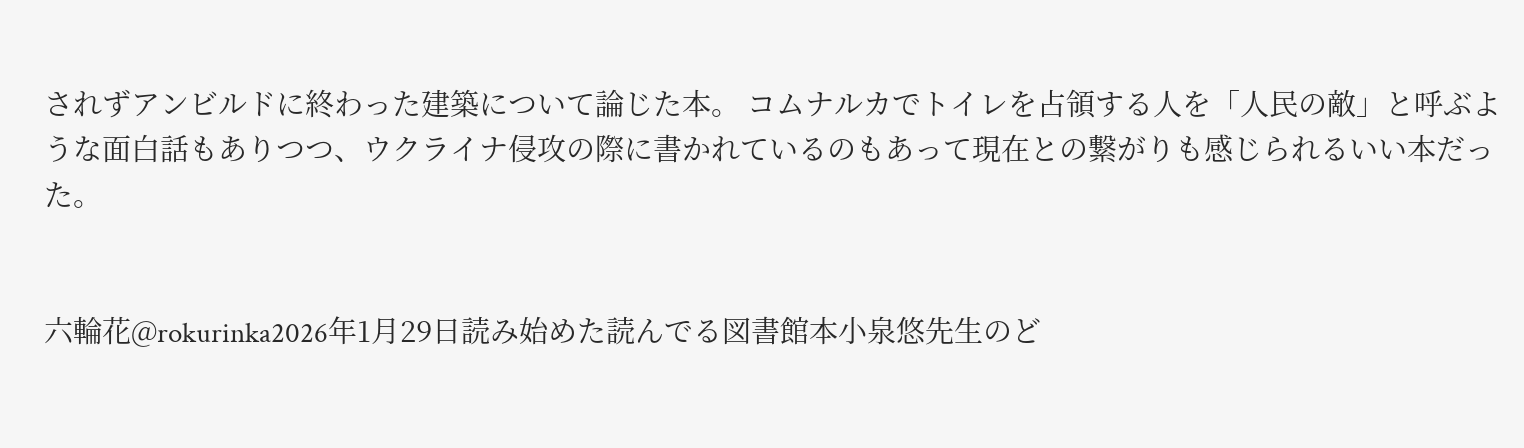されずアンビルドに終わった建築について論じた本。 コムナルカでトイレを占領する人を「人民の敵」と呼ぶような面白話もありつつ、ウクライナ侵攻の際に書かれているのもあって現在との繋がりも感じられるいい本だった。


六輪花@rokurinka2026年1月29日読み始めた読んでる図書館本小泉悠先生のど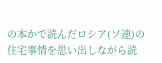の本かで読んだロシア(ソ連)の住宅事情を思い出しながら読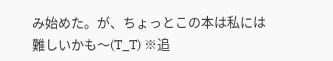み始めた。が、ちょっとこの本は私には難しいかも〜(T_T) ※追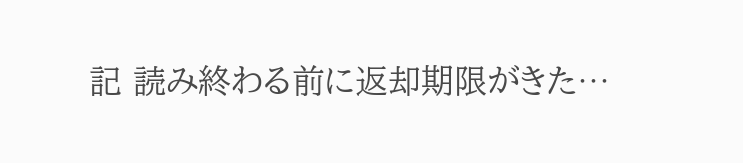記 読み終わる前に返却期限がきた⋯